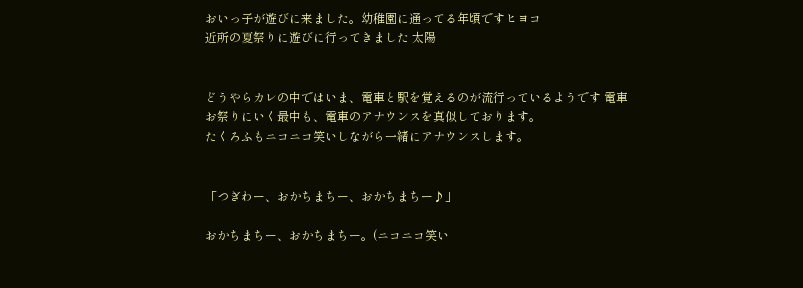おいっ子が遊びに来ました。幼稚園に通ってる年頃ですヒヨコ
近所の夏祭りに遊びに行ってきました 太陽


どうやらカレの中ではいま、電車と駅を覚えるのが流行っているようです 電車
お祭りにいく最中も、電車のアナウンスを真似しております。
たくろふもニコニコ笑いしながら一緒にアナウンスします。


「つぎわー、おかちまちー、おかちまちー♪」

おかちまちー、おかちまちー。(ニコニコ笑い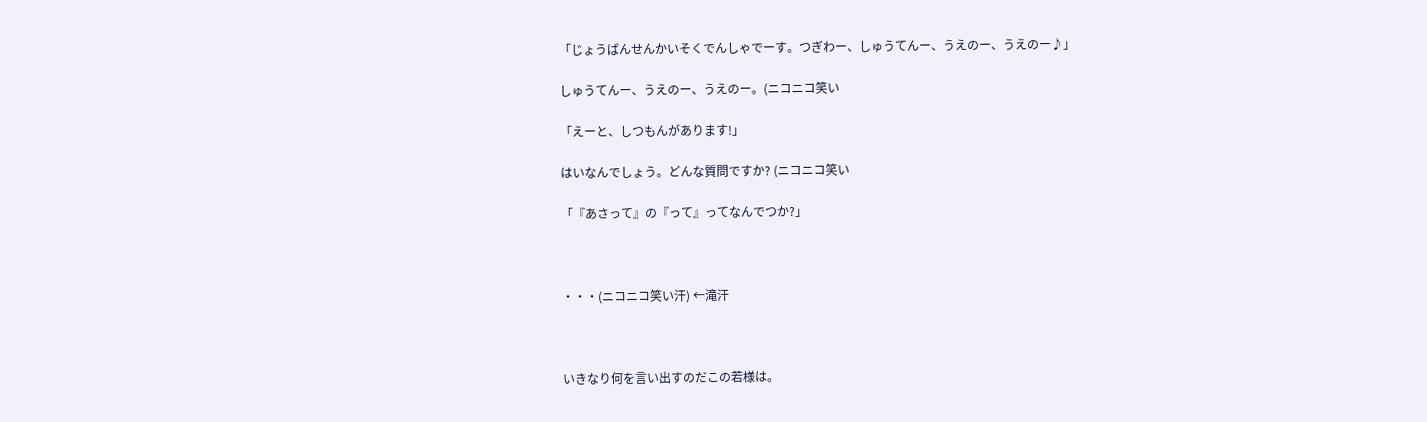「じょうばんせんかいそくでんしゃでーす。つぎわー、しゅうてんー、うえのー、うえのー♪」

しゅうてんー、うえのー、うえのー。(ニコニコ笑い

「えーと、しつもんがあります!」

はいなんでしょう。どんな質問ですか? (ニコニコ笑い

「『あさって』の『って』ってなんでつか?」



・・・(ニコニコ笑い汗) ←滝汗



いきなり何を言い出すのだこの若様は。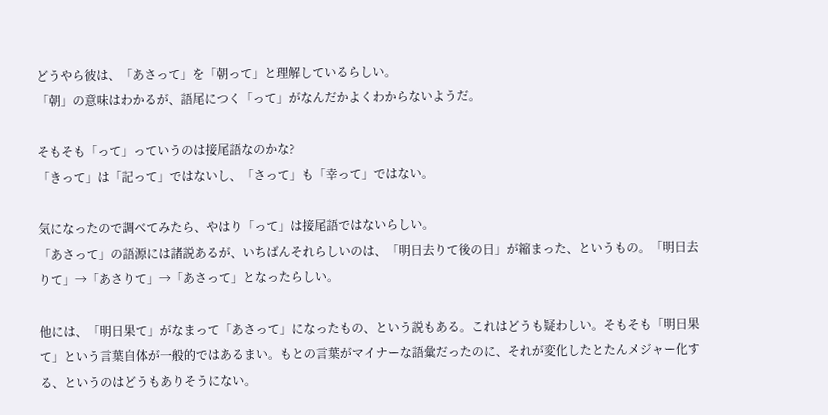どうやら彼は、「あさって」を「朝って」と理解しているらしい。
「朝」の意味はわかるが、語尾につく「って」がなんだかよくわからないようだ。

そもそも「って」っていうのは接尾語なのかな?
「きって」は「記って」ではないし、「さって」も「幸って」ではない。

気になったので調べてみたら、やはり「って」は接尾語ではないらしい。
「あさって」の語源には諸説あるが、いちばんそれらしいのは、「明日去りて後の日」が縮まった、というもの。「明日去りて」→「あさりて」→「あさって」となったらしい。

他には、「明日果て」がなまって「あさって」になったもの、という説もある。これはどうも疑わしい。そもそも「明日果て」という言葉自体が一般的ではあるまい。もとの言葉がマイナーな語彙だったのに、それが変化したとたんメジャー化する、というのはどうもありそうにない。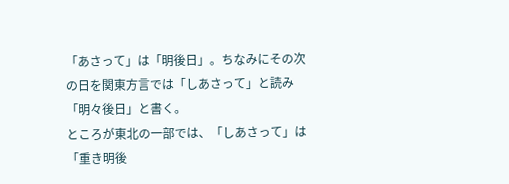「あさって」は「明後日」。ちなみにその次の日を関東方言では「しあさって」と読み「明々後日」と書く。
ところが東北の一部では、「しあさって」は「重き明後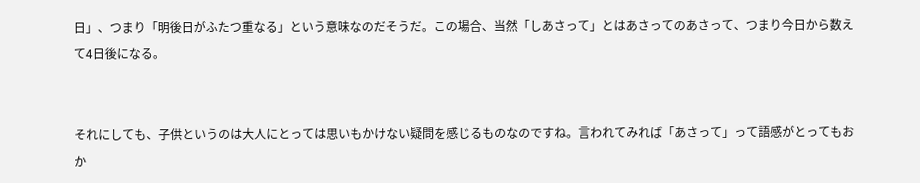日」、つまり「明後日がふたつ重なる」という意味なのだそうだ。この場合、当然「しあさって」とはあさってのあさって、つまり今日から数えて4日後になる。


それにしても、子供というのは大人にとっては思いもかけない疑問を感じるものなのですね。言われてみれば「あさって」って語感がとってもおか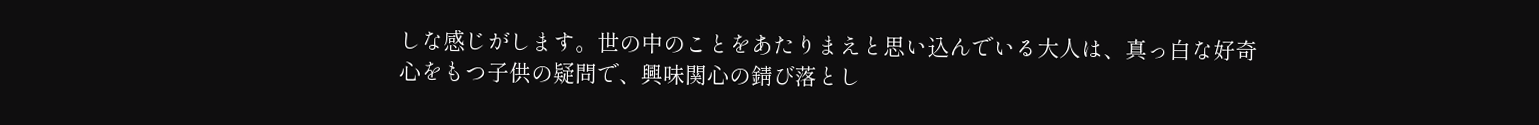しな感じがします。世の中のことをあたりまえと思い込んでいる大人は、真っ白な好奇心をもつ子供の疑問で、興味関心の錆び落とし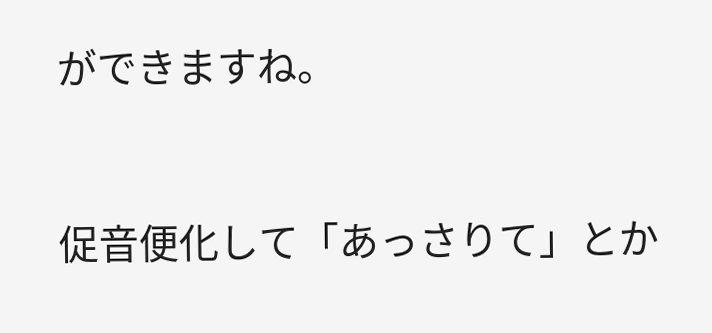ができますね。



促音便化して「あっさりて」とか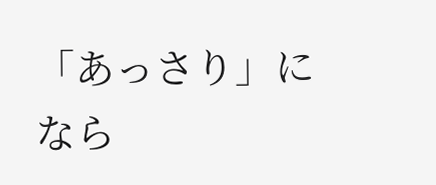「あっさり」になら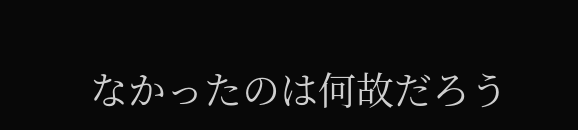なかったのは何故だろう